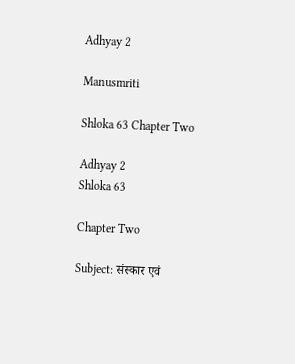Adhyay 2

Manusmriti

Shloka 63 Chapter Two

Adhyay 2
Shloka 63

Chapter Two

Subject: संस्कार एवं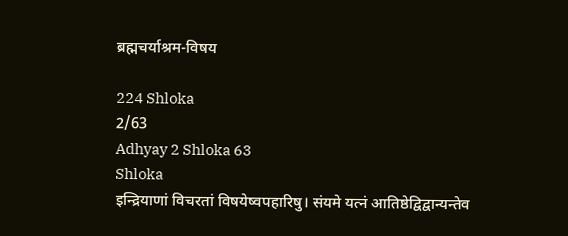ब्रह्मचर्याश्रम-विषय

224 Shloka
2/63
Adhyay 2 Shloka 63
Shloka
इन्द्रियाणां विचरतां विषयेष्वपहारिषु। संयमे यत्नं आतिष्ठेद्विद्वान्यन्तेव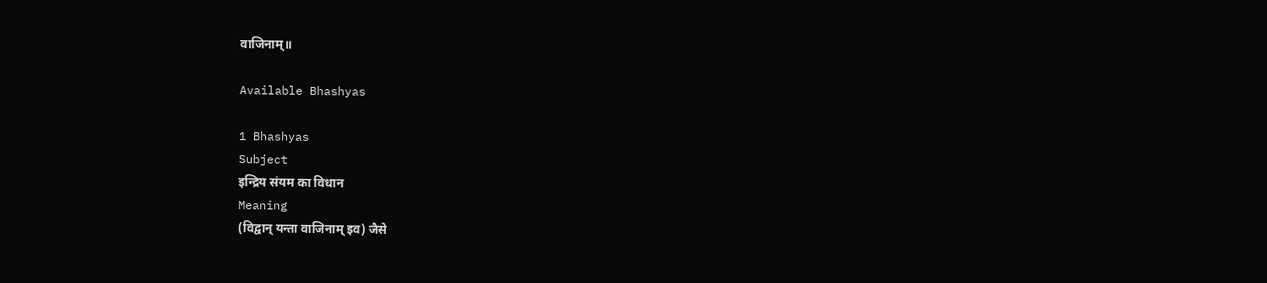वाजिनाम्॥

Available Bhashyas

1 Bhashyas
Subject
इन्द्रिय संयम का विधान
Meaning
(विद्वान् यन्ता वाजिनाम् इव) जैसे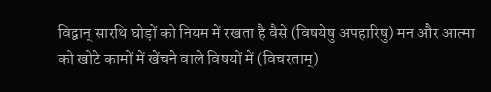विद्वान् सारथि घोड़ों को नियम में रखता है वैसे (विषयेषु अपहारिषु) मन और आत्मा को खोटे कामों में खेंचने वाले विषयों में (विचरताम्)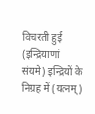विचरती हुई (इन्द्रियाणां संयमे) इन्द्रियों के निग्रह में (यत्नम्)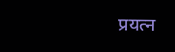प्रयत्न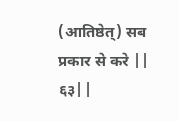(आतिष्ठेत्) सब प्रकार से करे || ६३||